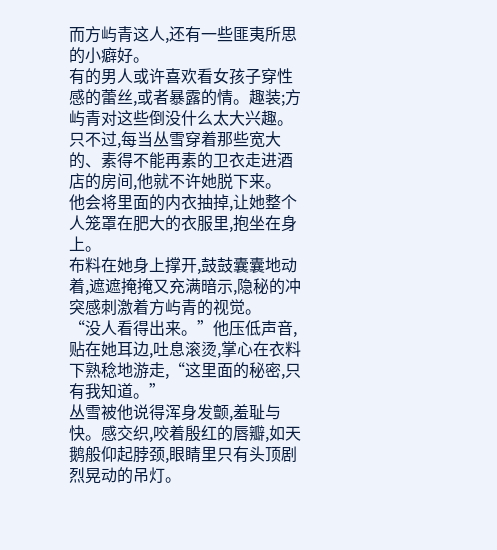而方屿青这人,还有一些匪夷所思的小癖好。
有的男人或许喜欢看女孩子穿性感的蕾丝,或者暴露的情。趣装;方屿青对这些倒没什么太大兴趣。
只不过,每当丛雪穿着那些宽大的、素得不能再素的卫衣走进酒店的房间,他就不许她脱下来。
他会将里面的内衣抽掉,让她整个人笼罩在肥大的衣服里,抱坐在身上。
布料在她身上撑开,鼓鼓囊囊地动着,遮遮掩掩又充满暗示,隐秘的冲突感刺激着方屿青的视觉。
“没人看得出来。”他压低声音,贴在她耳边,吐息滚烫,掌心在衣料下熟稔地游走,“这里面的秘密,只有我知道。”
丛雪被他说得浑身发颤,羞耻与快。感交织,咬着殷红的唇瓣,如天鹅般仰起脖颈,眼睛里只有头顶剧烈晃动的吊灯。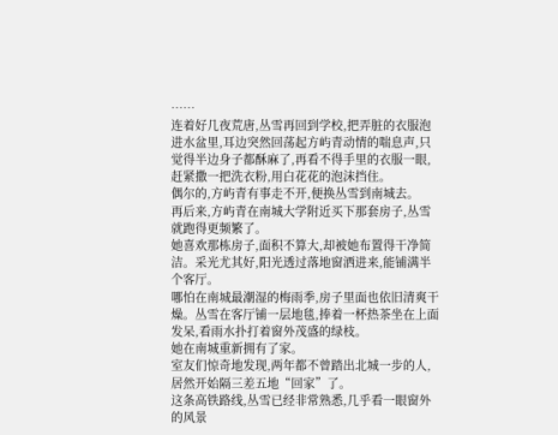……
连着好几夜荒唐,丛雪再回到学校,把弄脏的衣服泡进水盆里,耳边突然回荡起方屿青动情的喘息声,只觉得半边身子都酥麻了,再看不得手里的衣服一眼,赶紧撒一把洗衣粉,用白花花的泡沫挡住。
偶尔的,方屿青有事走不开,便换丛雪到南城去。
再后来,方屿青在南城大学附近买下那套房子,丛雪就跑得更频繁了。
她喜欢那栋房子,面积不算大,却被她布置得干净简洁。采光尤其好,阳光透过落地窗洒进来,能铺满半个客厅。
哪怕在南城最潮湿的梅雨季,房子里面也依旧清爽干燥。丛雪在客厅铺一层地毯,捧着一杯热茶坐在上面发呆,看雨水扑打着窗外茂盛的绿枝。
她在南城重新拥有了家。
室友们惊奇地发现,两年都不曾踏出北城一步的人,居然开始隔三差五地“回家”了。
这条高铁路线,丛雪已经非常熟悉,几乎看一眼窗外的风景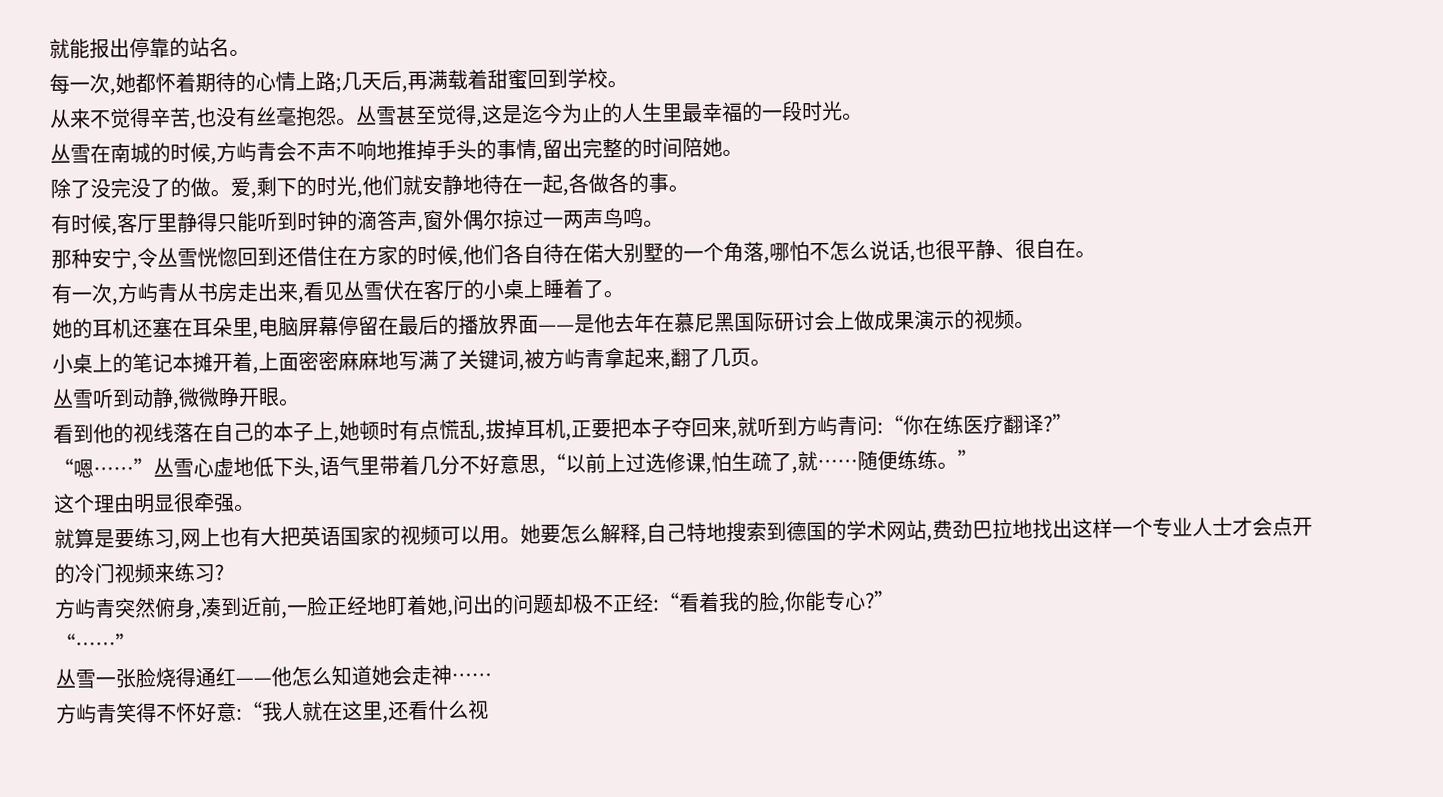就能报出停靠的站名。
每一次,她都怀着期待的心情上路;几天后,再满载着甜蜜回到学校。
从来不觉得辛苦,也没有丝毫抱怨。丛雪甚至觉得,这是迄今为止的人生里最幸福的一段时光。
丛雪在南城的时候,方屿青会不声不响地推掉手头的事情,留出完整的时间陪她。
除了没完没了的做。爱,剩下的时光,他们就安静地待在一起,各做各的事。
有时候,客厅里静得只能听到时钟的滴答声,窗外偶尔掠过一两声鸟鸣。
那种安宁,令丛雪恍惚回到还借住在方家的时候,他们各自待在偌大别墅的一个角落,哪怕不怎么说话,也很平静、很自在。
有一次,方屿青从书房走出来,看见丛雪伏在客厅的小桌上睡着了。
她的耳机还塞在耳朵里,电脑屏幕停留在最后的播放界面——是他去年在慕尼黑国际研讨会上做成果演示的视频。
小桌上的笔记本摊开着,上面密密麻麻地写满了关键词,被方屿青拿起来,翻了几页。
丛雪听到动静,微微睁开眼。
看到他的视线落在自己的本子上,她顿时有点慌乱,拔掉耳机,正要把本子夺回来,就听到方屿青问:“你在练医疗翻译?”
“嗯……”丛雪心虚地低下头,语气里带着几分不好意思,“以前上过选修课,怕生疏了,就……随便练练。”
这个理由明显很牵强。
就算是要练习,网上也有大把英语国家的视频可以用。她要怎么解释,自己特地搜索到德国的学术网站,费劲巴拉地找出这样一个专业人士才会点开的冷门视频来练习?
方屿青突然俯身,凑到近前,一脸正经地盯着她,问出的问题却极不正经:“看着我的脸,你能专心?”
“……”
丛雪一张脸烧得通红——他怎么知道她会走神……
方屿青笑得不怀好意:“我人就在这里,还看什么视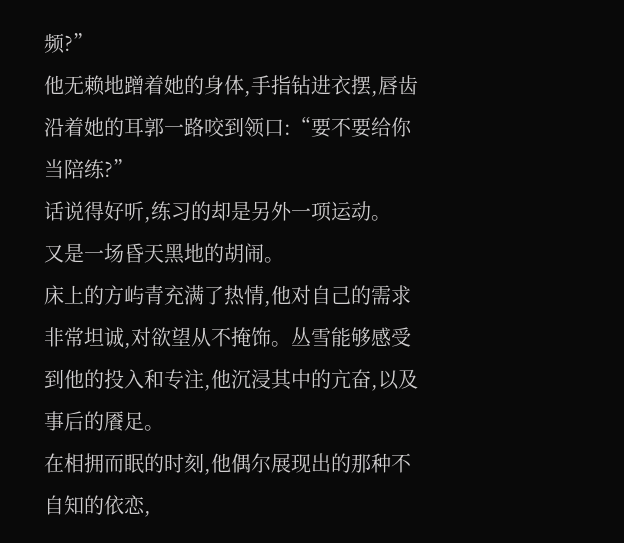频?”
他无赖地蹭着她的身体,手指钻进衣摆,唇齿沿着她的耳郭一路咬到领口:“要不要给你当陪练?”
话说得好听,练习的却是另外一项运动。
又是一场昏天黑地的胡闹。
床上的方屿青充满了热情,他对自己的需求非常坦诚,对欲望从不掩饰。丛雪能够感受到他的投入和专注,他沉浸其中的亢奋,以及事后的餍足。
在相拥而眠的时刻,他偶尔展现出的那种不自知的依恋,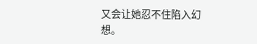又会让她忍不住陷入幻想。